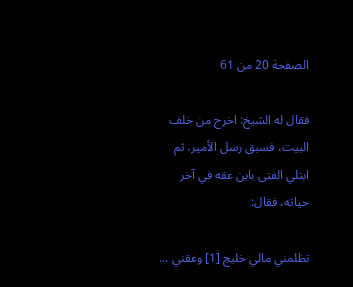الصفحة 20 من 61

فقال له الشيخ: اخرج من خلف البيت، فسبق رسل الأمير، ثم ابتلي الفتى بابن عقه في آخر حياته، فقال:

تظلمني مالي خليج [1] وعقني ...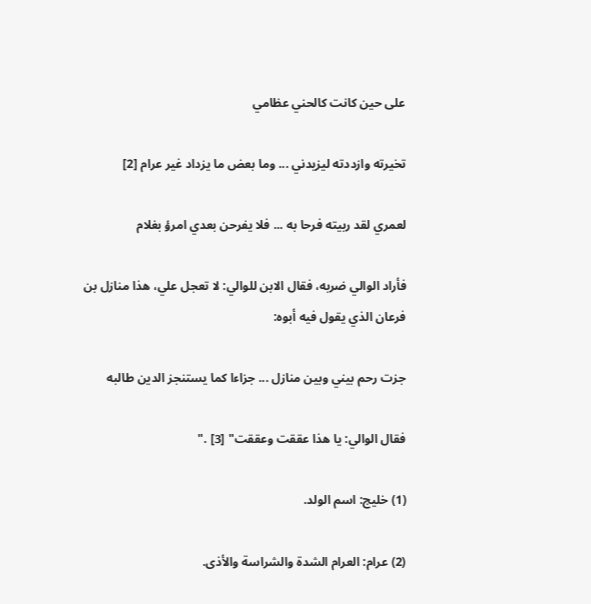على حين كانت كالحني عظامي

تخيرته وازددته ليزيدني ... وما بعض ما يزداد غير عرام [2]

لعمري لقد ربيته فرحا به ... فلا يفرحن بعدي امرؤ بغلام

فأراد الوالي ضربه، فقال الابن للوالي: لا تعجل علي، هذا منازل بن فرعان الذي يقول فيه أبوه:

جزت رحم بيني وبين منازل ... جزاءا كما يستنجز الدين طالبه

فقال الوالي: يا هذا عققت وعققت" [3] ."

(1) خليج: اسم الولد.

(2) عرام: العرام الشدة والشراسة والأذى.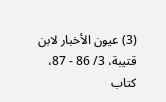(3) عيون الأخبار لابن قتيبة، 3/ 86 - 87، كتاب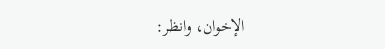الإخوان، وانظر: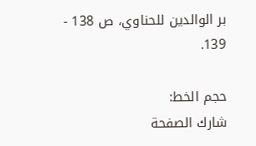بر الوالدين للحناوي، ص 138 - 139.

حجم الخط:
شارك الصفحة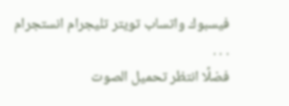فيسبوك واتساب تويتر تليجرام انستجرام
. . .
فضلًا انتظر تحميل الصوت